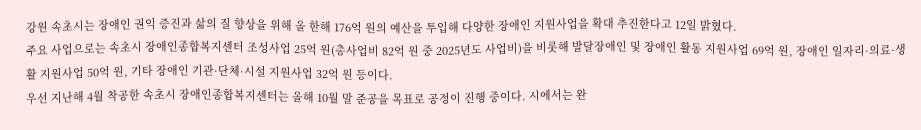강원 속초시는 장애인 권익 증진과 삶의 질 향상을 위해 올 한해 176억 원의 예산을 투입해 다양한 장애인 지원사업을 확대 추진한다고 12일 밝혔다.
주요 사업으로는 속초시 장애인종합복지센터 조성사업 25억 원(총사업비 82억 원 중 2025년도 사업비)을 비롯해 발달장애인 및 장애인 활동 지원사업 69억 원, 장애인 일자리·의료·생활 지원사업 50억 원, 기타 장애인 기관·단체·시설 지원사업 32억 원 등이다.
우선 지난해 4월 착공한 속초시 장애인종합복지센터는 올해 10월 말 준공을 목표로 공정이 진행 중이다. 시에서는 완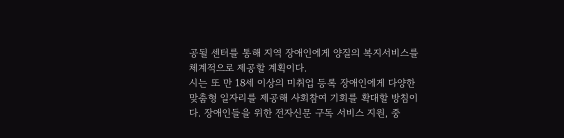공될 센터를 통해 지역 장애인에게 양질의 복지서비스를 체계적으로 제공할 계획이다.
시는 또 만 18세 이상의 미취업 등록 장애인에게 다양한 맞춤형 일자리를 제공해 사회참여 기회를 확대할 방침이다. 장애인들을 위한 전자신문 구독 서비스 지원, 중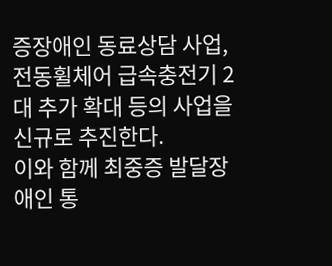증장애인 동료상담 사업, 전동휠체어 급속충전기 2대 추가 확대 등의 사업을 신규로 추진한다.
이와 함께 최중증 발달장애인 통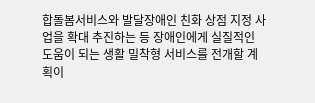합돌봄서비스와 발달장애인 친화 상점 지정 사업을 확대 추진하는 등 장애인에게 실질적인 도움이 되는 생활 밀착형 서비스를 전개할 계획이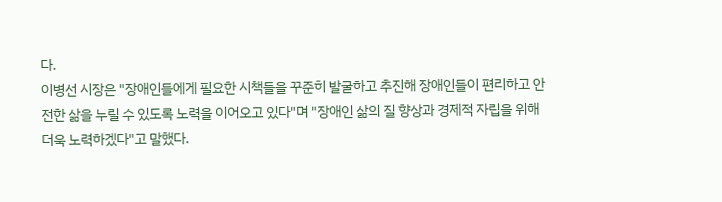다.
이병선 시장은 "장애인들에게 필요한 시책들을 꾸준히 발굴하고 추진해 장애인들이 편리하고 안전한 삶을 누릴 수 있도록 노력을 이어오고 있다"며 "장애인 삶의 질 향상과 경제적 자립을 위해 더욱 노력하겠다"고 말했다.